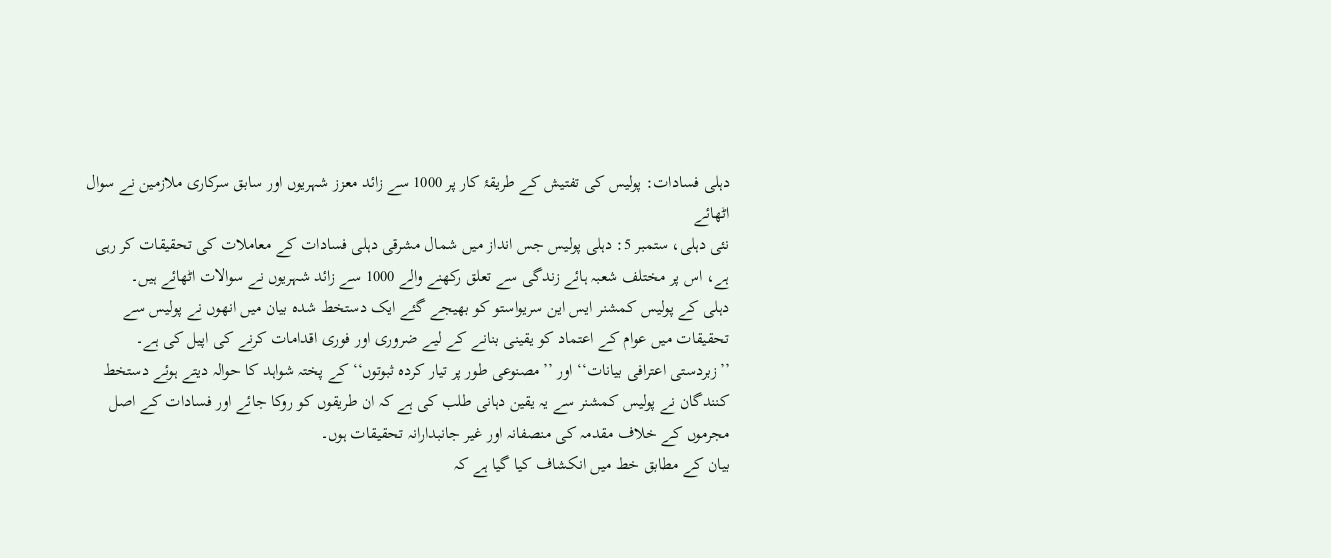دہلی فسادات: پولیس کی تفتیش کے طریقۂ کار پر 1000 سے زائد معزز شہریوں اور سابق سرکاری ملازمین نے سوال اٹھائے
نئی دہلی، ستمبر 5: دہلی پولیس جس انداز میں شمال مشرقی دہلی فسادات کے معاملات کی تحقیقات کر رہی ہے، اس پر مختلف شعبہ ہائے زندگی سے تعلق رکھنے والے 1000 سے زائد شہریوں نے سوالات اٹھائے ہیں۔
دہلی کے پولیس کمشنر ایس این سریواستو کو بھیجے گئے ایک دستخط شدہ بیان میں انھوں نے پولیس سے تحقیقات میں عوام کے اعتماد کو یقینی بنانے کے لیے ضروری اور فوری اقدامات کرنے کی اپیل کی ہے۔
’’زبردستی اعترافی بیانات‘‘ اور ’’مصنوعی طور پر تیار کردہ ثبوتوں‘‘ کے پختہ شواہد کا حوالہ دیتے ہوئے دستخط کنندگان نے پولیس کمشنر سے یہ یقین دہانی طلب کی ہے کہ ان طریقوں کو روکا جائے اور فسادات کے اصل مجرموں کے خلاف مقدمہ کی منصفانہ اور غیر جانبدارانہ تحقیقات ہوں۔
بیان کے مطابق خط میں انکشاف کیا گیا ہے کہ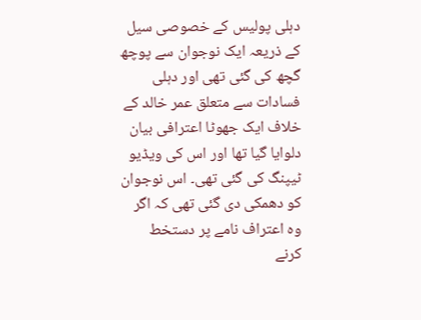دہلی پولیس کے خصوصی سیل کے ذریعہ ایک نوجوان سے پوچھ گچھ کی گئی تھی اور دہلی فسادات سے متعلق عمر خالد کے خلاف ایک جھوٹا اعترافی بیان دلوایا گیا تھا اور اس کی ویڈیو ٹیپنگ کی گئی تھی۔ اس نوجوان کو دھمکی دی گئی تھی کہ اگر وہ اعتراف نامے پر دستخط کرنے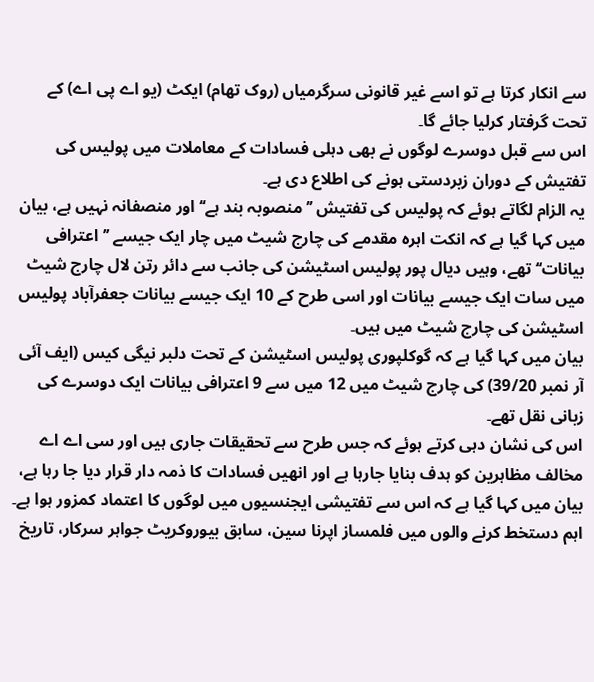سے انکار کرتا ہے تو اسے غیر قانونی سرگرمیاں (روک تھام) ایکٹ (یو اے پی اے) کے تحت گرفتار کرلیا جائے گا۔
اس سے قبل دوسرے لوگوں نے بھی دہلی فسادات کے معاملات میں پولیس کی تفتیش کے دوران زبردستی ہونے کی اطلاع دی ہے۔
یہ الزام لگاتے ہوئے کہ پولیس کی تفتیش ’’منصوبہ بند ہے‘‘ اور منصفانہ نہیں ہے، بیان میں کہا گیا ہے کہ انکت اہرہ مقدمے کی چارج شیٹ میں چار ایک جیسے ’’اعترافی بیانات‘‘ تھے، وہیں دیال پور پولیس اسٹیشن کی جانب سے دائر رتن لال چارج شیٹ میں سات ایک جیسے بیانات اور اسی طرح کے 10 ایک جیسے بیانات جعفرآباد پولیس اسٹیشن کی چارج شیٹ میں ہیں۔
بیان میں کہا گیا ہے کہ گوکلپوری پولیس اسٹیشن کے تحت دلبر نیگی کیس (ایف آئی آر نمبر 39/20) کی چارج شیٹ میں 12 میں سے 9 اعترافی بیانات ایک دوسرے کی زبانی نقل تھے۔
اس کی نشان دہی کرتے ہوئے کہ جس طرح سے تحقیقات جاری ہیں اور سی اے اے مخالف مظاہرین کو ہدف بنایا جارہا ہے اور انھیں فسادات کا ذمہ دار قرار دیا جا رہا ہے، بیان میں کہا گیا ہے کہ اس سے تفتیشی ایجنسیوں میں لوگوں کا اعتماد کمزور ہوا ہے۔
اہم دستخط کرنے والوں میں فلمساز اپرنا سین، سابق بیوروکریٹ جواہر سرکار، تاریخ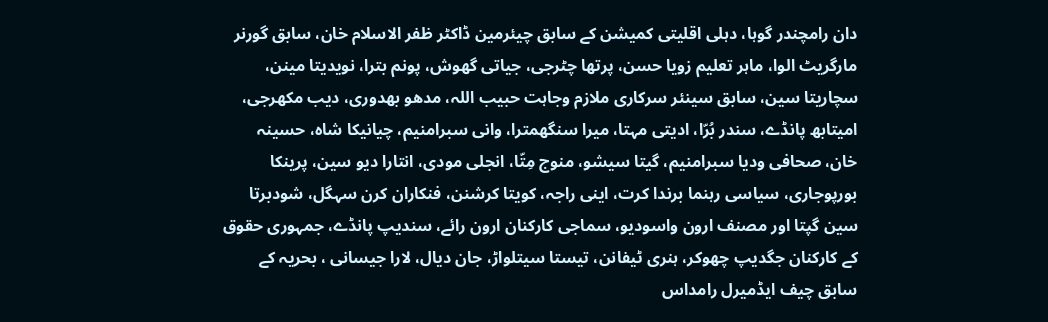دان رامچندر گوہا، دہلی اقلیتی کمیشن کے سابق چیئرمین ڈاکٹر ظفر الاسلام خان، سابق گورنر مارگریٹ الوا، ماہر تعلیم زویا حسن، پرتھا چٹرجی، جیاتی گھوش، پونم بترا، نویدیتا مینن، سچاریتا سین، سابق سینئر سرکاری ملازم وجاہت حبیب اللہ، مدھو بھدوری، دیب مکھرجی، امیتابھ پانڈے، سندر بُرّا، ادیتی مہتا، میرا سنگھمترا، وانی سبرامنیم، چیانیکا شاہ، حسینہ خان، صحافی ودیا سبرامنیم، گیتا سیشو، منوج مِتّا، انجلی مودی، انتارا دیو سین، پرینکا بورپوجاری، سیاسی رہنما برندا کرت، اینی راجہ، کویتا کرشنن، فنکاران کرن سہگل، شودبرتا سین گپتا اور مصنف ارون واسودیو، سماجی کارکنان ارون رائے، سندیپ پانڈے، جمہوری حقوق کے کارکنان جگدیپ چھوکر، ہنری ٹیفانن، تیستا سیتلواڑ، جان دیال، لارا جیسانی ، بحریہ کے سابق چیف ایڈمیرل رامداس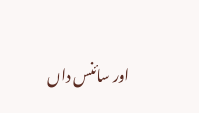اور سائنس داں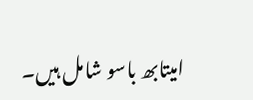امیتابھ باسو شامل ہیں۔